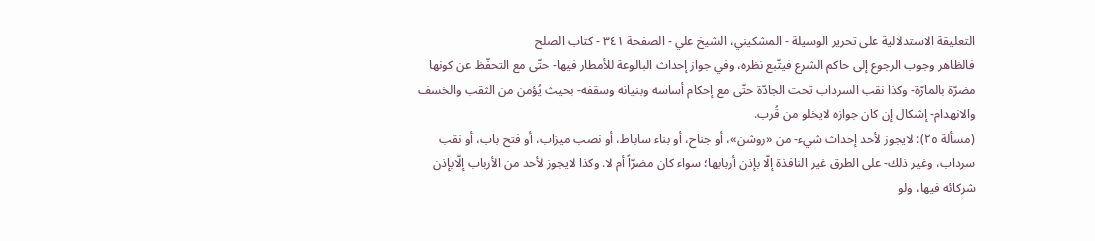التعليقة الاستدلالية على تحرير الوسيلة - المشكيني، الشيخ علي - الصفحة ٣٤١ - كتاب الصلح
فالظاهر وجوب الرجوع إلى حاكم الشرع فيتّبع نظره، وفي جواز إحداث البالوعة للأمطار فيها- حتّى مع التحفّظ عن كونها مضرّة بالمارّة- وكذا نقب السرداب تحت الجادّة حتّى مع إحكام أساسه وبنيانه وسقفه- بحيث يُؤمن من الثقب والخسف والانهدام- إشكال إن كان جوازه لايخلو من قُرب.
(مسألة ٢٥): لايجوز لأحد إحداث شيء- من «روشن»، أو جناح، أو بناء ساباط، أو نصب ميزاب، أو فتح باب، أو نقب سرداب، وغير ذلك- على الطرق غير النافذة إلّا بإذن أربابها؛ سواء كان مضرّاً أم لا. وكذا لايجوز لأحد من الأرباب إلّابإذن شركائه فيها، ولو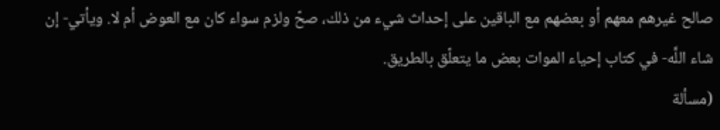صالح غيرهم معهم أو بعضهم مع الباقين على إحداث شيء من ذلك، صحّ ولزم سواء كان مع العوض أم لا. ويأتي- إن شاء اللَّه- في كتاب إحياء الموات بعض ما يتعلّق بالطريق.
(مسألة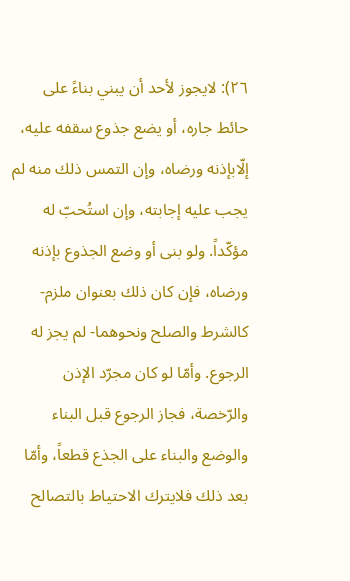٢٦): لايجوز لأحد أن يبني بناءً على حائط جاره، أو يضع جذوع سقفه عليه، إلّابإذنه ورضاه، وإن التمس ذلك منه لم يجب عليه إجابته، وإن استُحبّ له مؤكّداً. ولو بنى أو وضع الجذوع بإذنه ورضاه، فإن كان ذلك بعنوان ملزم- كالشرط والصلح ونحوهما- لم يجز له الرجوع. وأمّا لو كان مجرّد الإذن والرّخصة، فجاز الرجوع قبل البناء والوضع والبناء على الجذع قطعاً، وأمّا بعد ذلك فلايترك الاحتياط بالتصالح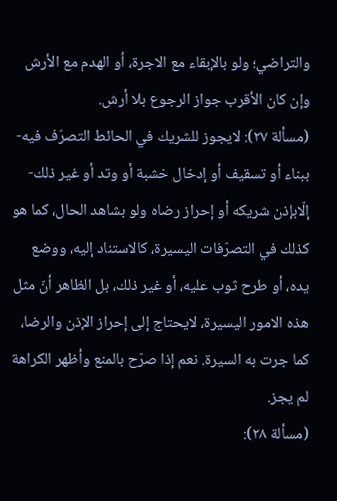والتراضي؛ ولو بالإبقاء مع الاجرة، أو الهدم مع الأرش وإن كان الأقرب جواز الرجوع بلا أرش.
(مسألة ٢٧): لايجوز للشريك في الحائط التصرّف فيه- ببناء أو تسقيف أو إدخال خشبة أو وتد أو غير ذلك- إلّابإذن شريكه أو إحراز رضاه ولو بشاهد الحال، كما هو كذلك في التصرّفات اليسيرة، كالاستناد إليه، ووضع يده، أو طرح ثوب عليه، أو غير ذلك، بل الظاهر أنّ مثل هذه الامور اليسيرة، لايحتاج إلى إحراز الإذن والرضا، كما جرت به السيرة. نعم إذا صرّح بالمنع وأظهر الكراهة لم يجز.
(مسألة ٢٨):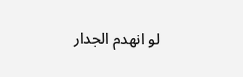لو انهدم الجدار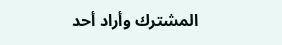المشترك وأراد أحد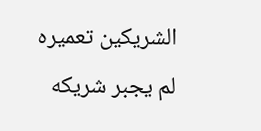الشريكين تعميره لم يجبر شريكه